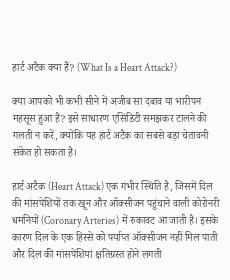हार्ट अटैक क्या हैं? (What Is a Heart Attack?)

क्या आपको भी कभी सीने में अजीब सा दबाव या भारीपन महसूस हुआ है? इसे साधारण एसिडिटी समझकर टालने की गलती न करें, क्योंकि यह हार्ट अटैक का सबसे बड़ा चेतावनी संकेत हो सकता है।

हार्ट अटैक (Heart Attack) एक गंभीर स्थिति है, जिसमें दिल की मांसपेशियों तक खून और ऑक्सीजन पहुंचाने वाली कोरोनरी धमनियों (Coronary Arteries) में रुकावट आ जाती है। इसके कारण दिल के एक हिस्से को पर्याप्त ऑक्सीजन नहीं मिल पाती और दिल की मांसपेशियां क्षतिग्रस्त होने लगती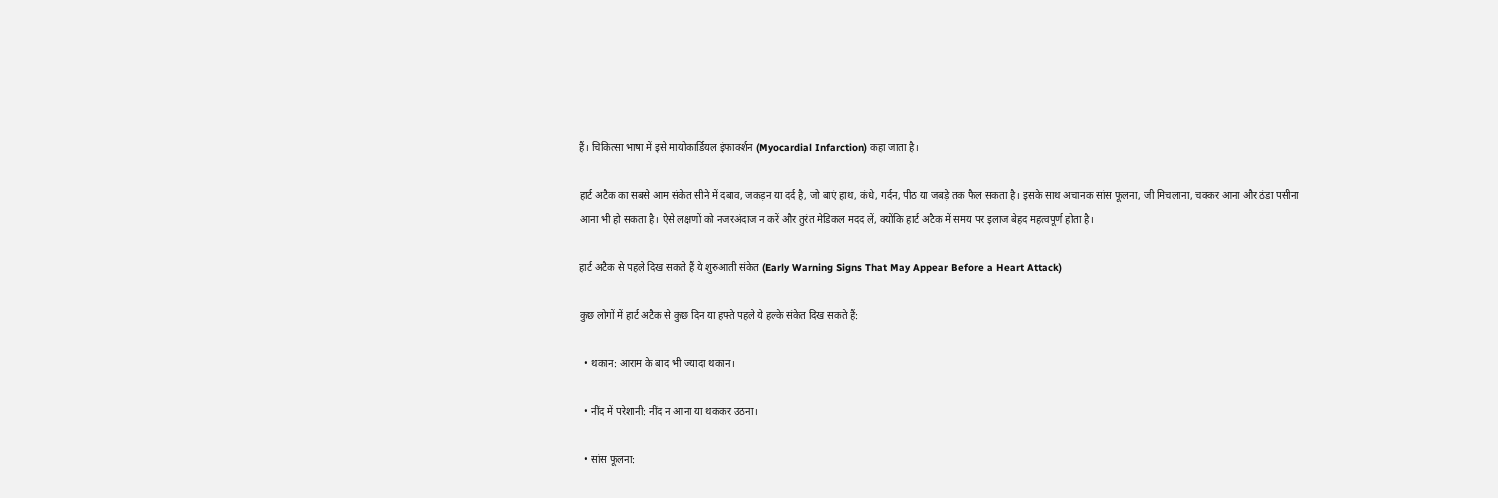हैं। चिकित्सा भाषा में इसे मायोकार्डियल इंफार्क्शन (Myocardial Infarction) कहा जाता है।

हार्ट अटैक का सबसे आम संकेत सीने में दबाव, जकड़न या दर्द है, जो बाएं हाथ, कंधे, गर्दन, पीठ या जबड़े तक फैल सकता है। इसके साथ अचानक सांस फूलना, जी मिचलाना, चक्कर आना और ठंडा पसीना आना भी हो सकता है। ऐसे लक्षणों को नजरअंदाज न करें और तुरंत मेडिकल मदद लें, क्योंकि हार्ट अटैक में समय पर इलाज बेहद महत्वपूर्ण होता है।

हार्ट अटैक से पहले दिख सकते हैं ये शुरुआती संकेत (Early Warning Signs That May Appear Before a Heart Attack)

कुछ लोगों में हार्ट अटैक से कुछ दिन या हफ्ते पहले ये हल्के संकेत दिख सकते हैं:

  • थकान: आराम के बाद भी ज्यादा थकान।

  • नींद में परेशानी: नींद न आना या थककर उठना।

  • सांस फूलना: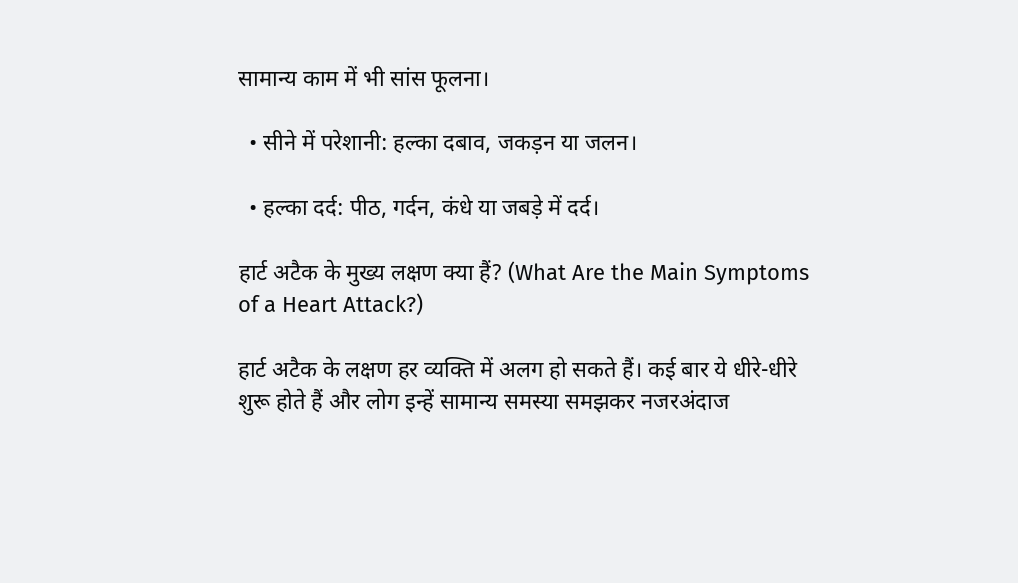सामान्य काम में भी सांस फूलना।

  • सीने में परेशानी: हल्का दबाव, जकड़न या जलन।

  • हल्का दर्द: पीठ, गर्दन, कंधे या जबड़े में दर्द।

हार्ट अटैक के मुख्य लक्षण क्या हैं? (What Are the Main Symptoms of a Heart Attack?)

हार्ट अटैक के लक्षण हर व्यक्ति में अलग हो सकते हैं। कई बार ये धीरे-धीरे शुरू होते हैं और लोग इन्हें सामान्य समस्या समझकर नजरअंदाज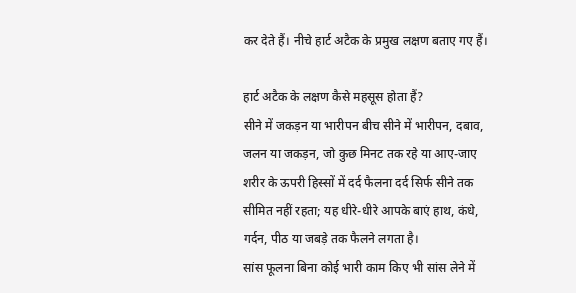कर देते हैं। नीचे हार्ट अटैक के प्रमुख लक्षण बताए गए हैं।

हार्ट अटैक के लक्षण कैसे महसूस होता हैं?
सीने में जकड़न या भारीपन बीच सीने में भारीपन, दबाव, जलन या जकड़न, जो कुछ मिनट तक रहे या आए-जाए
शरीर के ऊपरी हिस्सों में दर्द फैलना दर्द सिर्फ सीने तक सीमित नहीं रहता; यह धीरे-धीरे आपके बाएं हाथ, कंधे, गर्दन, पीठ या जबड़े तक फैलने लगता है।
सांस फूलना बिना कोई भारी काम किए भी सांस लेने में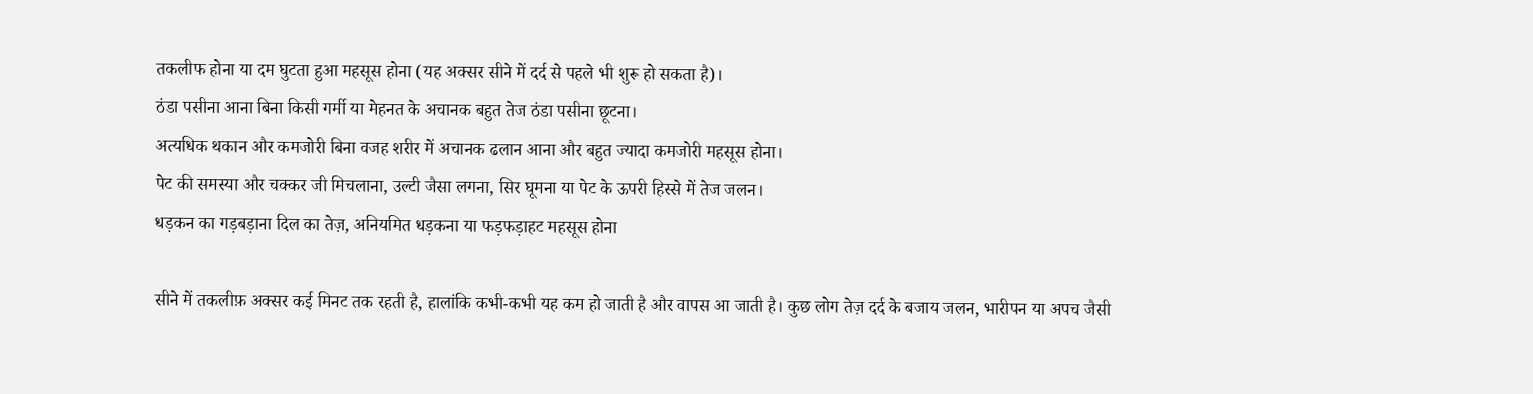तकलीफ होना या दम घुटता हुआ महसूस होना (यह अक्सर सीने में दर्द से पहले भी शुरू हो सकता है)।
ठंडा पसीना आना बिना किसी गर्मी या मेहनत के अचानक बहुत तेज ठंडा पसीना छूटना।
अत्यधिक थकान और कमजोरी बिना वजह शरीर में अचानक ढलान आना और बहुत ज्यादा कमजोरी महसूस होना।
पेट की समस्या और चक्कर जी मिचलाना, उल्टी जैसा लगना, सिर घूमना या पेट के ऊपरी हिस्से में तेज जलन।
धड़कन का गड़बड़ाना दिल का तेज़, अनियमित धड़कना या फड़फड़ाहट महसूस होना

सीने में तकलीफ़ अक्सर कई मिनट तक रहती है, हालांकि कभी-कभी यह कम हो जाती है और वापस आ जाती है। कुछ लोग तेज़ दर्द के बजाय जलन, भारीपन या अपच जैसी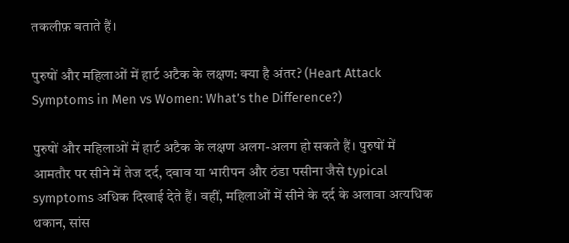तकलीफ़ बताते हैं।

पुरुषों और महिलाओं में हार्ट अटैक के लक्षण: क्या है अंतर? (Heart Attack Symptoms in Men vs Women: What’s the Difference?)

पुरुषों और महिलाओं में हार्ट अटैक के लक्षण अलग-अलग हो सकते हैं। पुरुषों में आमतौर पर सीने में तेज दर्द, दबाव या भारीपन और ठंडा पसीना जैसे typical symptoms अधिक दिखाई देते हैं। वहीं, महिलाओं में सीने के दर्द के अलावा अत्यधिक थकान, सांस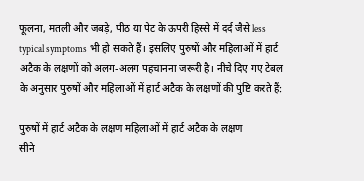फूलना, मतली और जबड़े, पीठ या पेट के ऊपरी हिस्से में दर्द जैसे less typical symptoms भी हो सकते हैं। इसलिए पुरुषों और महिलाओं में हार्ट अटैक के लक्षणों को अलग-अलग पहचानना जरूरी है। नीचे दिए गए टेबल के अनुसार पुरुषों और महिलाओं में हार्ट अटैक के लक्षणों की पुष्टि करते हैं:

पुरुषों में हार्ट अटैक के लक्षण महिलाओं में हार्ट अटैक के लक्षण
सीने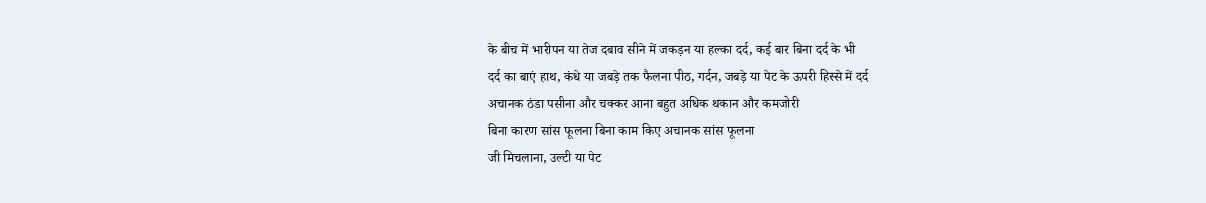के बीच में भारीपन या तेज दबाव सीने में जकड़न या हल्का दर्द, कई बार बिना दर्द के भी
दर्द का बाएं हाथ, कंधे या जबड़े तक फैलना पीठ, गर्दन, जबड़े या पेट के ऊपरी हिस्से में दर्द
अचानक ठंडा पसीना और चक्कर आना बहुत अधिक थकान और कमजोरी
बिना कारण सांस फूलना बिना काम किए अचानक सांस फूलना
जी मिचलाना, उल्टी या पेट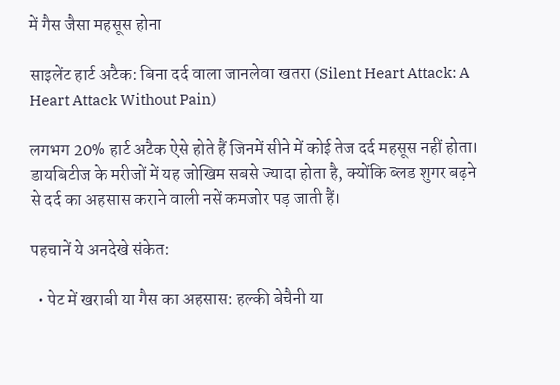में गैस जैसा महसूस होना

साइलेंट हार्ट अटैक: बिना दर्द वाला जानलेवा खतरा (Silent Heart Attack: A Heart Attack Without Pain)

लगभग 20% हार्ट अटैक ऐसे होते हैं जिनमें सीने में कोई तेज दर्द महसूस नहीं होता। डायबिटीज के मरीजों में यह जोखिम सबसे ज्यादा होता है, क्योंकि ब्लड शुगर बढ़ने से दर्द का अहसास कराने वाली नसें कमजोर पड़ जाती हैं।

पहचानें ये अनदेखे संकेत:

  • पेट में खराबी या गैस का अहसास: हल्की बेचैनी या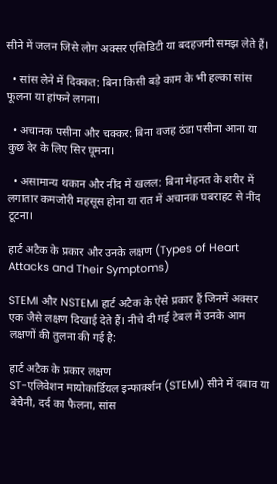सीने में जलन जिसे लोग अक्सर एसिडिटी या बदहजमी समझ लेते हैं।

  • सांस लेने में दिक्कत: बिना किसी बड़े काम के भी हल्का सांस फूलना या हांफने लगना।

  • अचानक पसीना और चक्कर: बिना वजह ठंडा पसीना आना या कुछ देर के लिए सिर घूमना।

  • असामान्य थकान और नींद में खलल: बिना मेहनत के शरीर में लगातार कमजोरी महसूस होना या रात में अचानक घबराहट से नींद टूटना।

हार्ट अटैक के प्रकार और उनके लक्षण (Types of Heart Attacks and Their Symptoms)

STEMI और NSTEMI हार्ट अटैक के ऐसे प्रकार हैं जिनमें अक्सर एक जैसे लक्षण दिखाई देते हैं। नीचे दी गई टेबल में उनके आम लक्षणों की तुलना की गई है:

हार्ट अटैक के प्रकार लक्षण
ST-एलिवेशन मायोकार्डियल इन्फार्क्शन (STEMI) सीने में दबाव या बेचैनी, दर्द का फैलना, सांस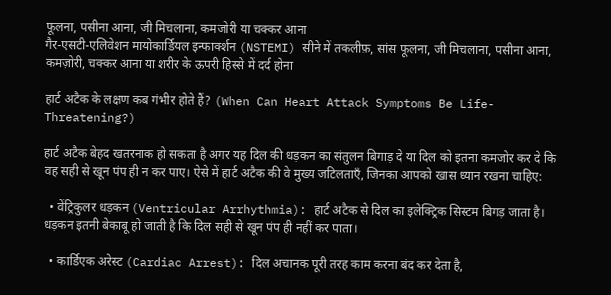फूलना, पसीना आना, जी मिचलाना, कमजोरी या चक्कर आना
गैर-एसटी-एलिवेशन मायोकार्डियल इन्फार्क्शन (NSTEMI) सीने में तकलीफ़, सांस फूलना, जी मिचलाना, पसीना आना, कमज़ोरी, चक्कर आना या शरीर के ऊपरी हिस्से में दर्द होना

हार्ट अटैक के लक्षण कब गंभीर होते हैं? (When Can Heart Attack Symptoms Be Life-Threatening?)

हार्ट अटैक बेहद खतरनाक हो सकता है अगर यह दिल की धड़कन का संतुलन बिगाड़ दे या दिल को इतना कमजोर कर दे कि वह सही से खून पंप ही न कर पाए। ऐसे में हार्ट अटैक की वे मुख्य जटिलताएँ, जिनका आपको खास ध्यान रखना चाहिए:

  • वेंट्रिकुलर धड़कन (Ventricular Arrhythmia): हार्ट अटैक से दिल का इलेक्ट्रिक सिस्टम बिगड़ जाता है। धड़कन इतनी बेकाबू हो जाती है कि दिल सही से खून पंप ही नहीं कर पाता।

  • कार्डिएक अरेस्ट (Cardiac Arrest): दिल अचानक पूरी तरह काम करना बंद कर देता है,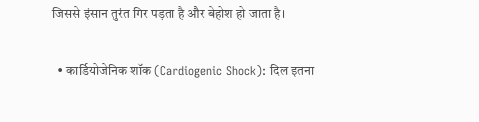जिससे इंसान तुरंत गिर पड़ता है और बेहोश हो जाता है।

  • कार्डियोजेनिक शॉक (Cardiogenic Shock): दिल इतना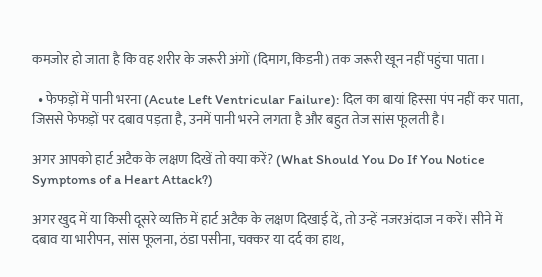कमजोर हो जाता है कि वह शरीर के जरूरी अंगों (दिमाग, किडनी) तक जरूरी खून नहीं पहुंचा पाता।

  • फेफड़ों में पानी भरना (Acute Left Ventricular Failure): दिल का बायां हिस्सा पंप नहीं कर पाता, जिससे फेफड़ों पर दबाव पड़ता है, उनमें पानी भरने लगता है और बहुत तेज सांस फूलती है।

अगर आपको हार्ट अटैक के लक्षण दिखें तो क्या करें? (What Should You Do If You Notice Symptoms of a Heart Attack?)

अगर खुद में या किसी दूसरे व्यक्ति में हार्ट अटैक के लक्षण दिखाई दें, तो उन्हें नजरअंदाज न करें। सीने में दबाव या भारीपन, सांस फूलना, ठंडा पसीना, चक्कर या दर्द का हाथ,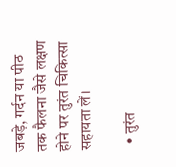जबड़े, गर्दन या पीठ तक फैलना जैसे लक्षण होने पर तुरंत चिकित्सा सहायता लें।

  • तुरंत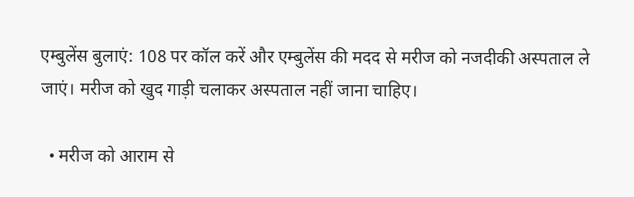एम्बुलेंस बुलाएं: 108 पर कॉल करें और एम्बुलेंस की मदद से मरीज को नजदीकी अस्पताल ले जाएं। मरीज को खुद गाड़ी चलाकर अस्पताल नहीं जाना चाहिए।

  • मरीज को आराम से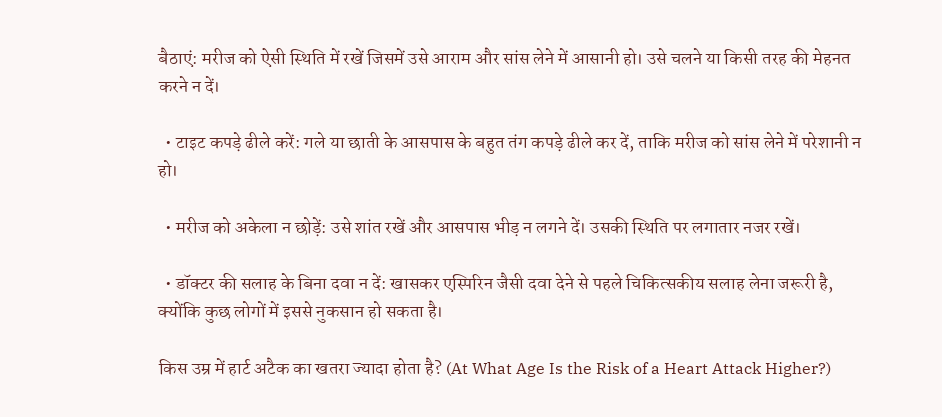बैठाएं: मरीज को ऐसी स्थिति में रखें जिसमें उसे आराम और सांस लेने में आसानी हो। उसे चलने या किसी तरह की मेहनत करने न दें।

  • टाइट कपड़े ढीले करें: गले या छाती के आसपास के बहुत तंग कपड़े ढीले कर दें, ताकि मरीज को सांस लेने में परेशानी न हो।

  • मरीज को अकेला न छोड़ें: उसे शांत रखें और आसपास भीड़ न लगने दें। उसकी स्थिति पर लगातार नजर रखें।

  • डॉक्टर की सलाह के बिना दवा न दें: खासकर एस्पिरिन जैसी दवा देने से पहले चिकित्सकीय सलाह लेना जरूरी है, क्योंकि कुछ लोगों में इससे नुकसान हो सकता है।

किस उम्र में हार्ट अटैक का खतरा ज्यादा होता है? (At What Age Is the Risk of a Heart Attack Higher?)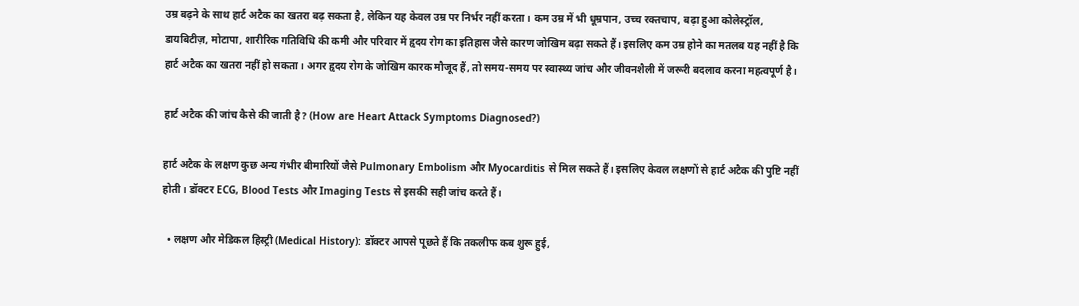उम्र बढ़ने के साथ हार्ट अटैक का खतरा बढ़ सकता है, लेकिन यह केवल उम्र पर निर्भर नहीं करता। कम उम्र में भी धूम्रपान, उच्च रक्तचाप, बढ़ा हुआ कोलेस्ट्रॉल, डायबिटीज़, मोटापा, शारीरिक गतिविधि की कमी और परिवार में हृदय रोग का इतिहास जैसे कारण जोखिम बढ़ा सकते हैं। इसलिए कम उम्र होने का मतलब यह नहीं है कि हार्ट अटैक का खतरा नहीं हो सकता। अगर हृदय रोग के जोखिम कारक मौजूद हैं, तो समय-समय पर स्वास्थ्य जांच और जीवनशैली में जरूरी बदलाव करना महत्वपूर्ण है।

हार्ट अटैक की जांच कैसे की जाती है? (How are Heart Attack Symptoms Diagnosed?)

हार्ट अटैक के लक्षण कुछ अन्य गंभीर बीमारियों जैसे Pulmonary Embolism और Myocarditis से मिल सकते हैं। इसलिए केवल लक्षणों से हार्ट अटैक की पुष्टि नहीं होती। डॉक्टर ECG, Blood Tests और Imaging Tests से इसकी सही जांच करते हैं।

  • लक्षण और मेडिकल हिस्ट्री (Medical History): डॉक्टर आपसे पूछते हैं कि तकलीफ कब शुरू हुई,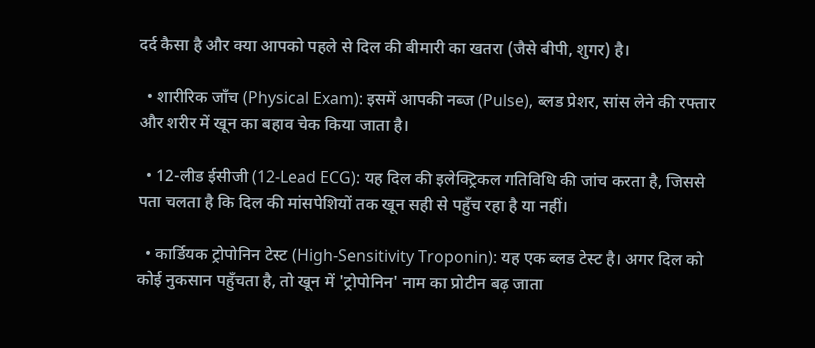दर्द कैसा है और क्या आपको पहले से दिल की बीमारी का खतरा (जैसे बीपी, शुगर) है।

  • शारीरिक जाँच (Physical Exam): इसमें आपकी नब्ज (Pulse), ब्लड प्रेशर, सांस लेने की रफ्तार और शरीर में खून का बहाव चेक किया जाता है।

  • 12-लीड ईसीजी (12-Lead ECG): यह दिल की इलेक्ट्रिकल गतिविधि की जांच करता है, जिससे पता चलता है कि दिल की मांसपेशियों तक खून सही से पहुँच रहा है या नहीं।

  • कार्डियक ट्रोपोनिन टेस्ट (High-Sensitivity Troponin): यह एक ब्लड टेस्ट है। अगर दिल को कोई नुकसान पहुँचता है, तो खून में 'ट्रोपोनिन' नाम का प्रोटीन बढ़ जाता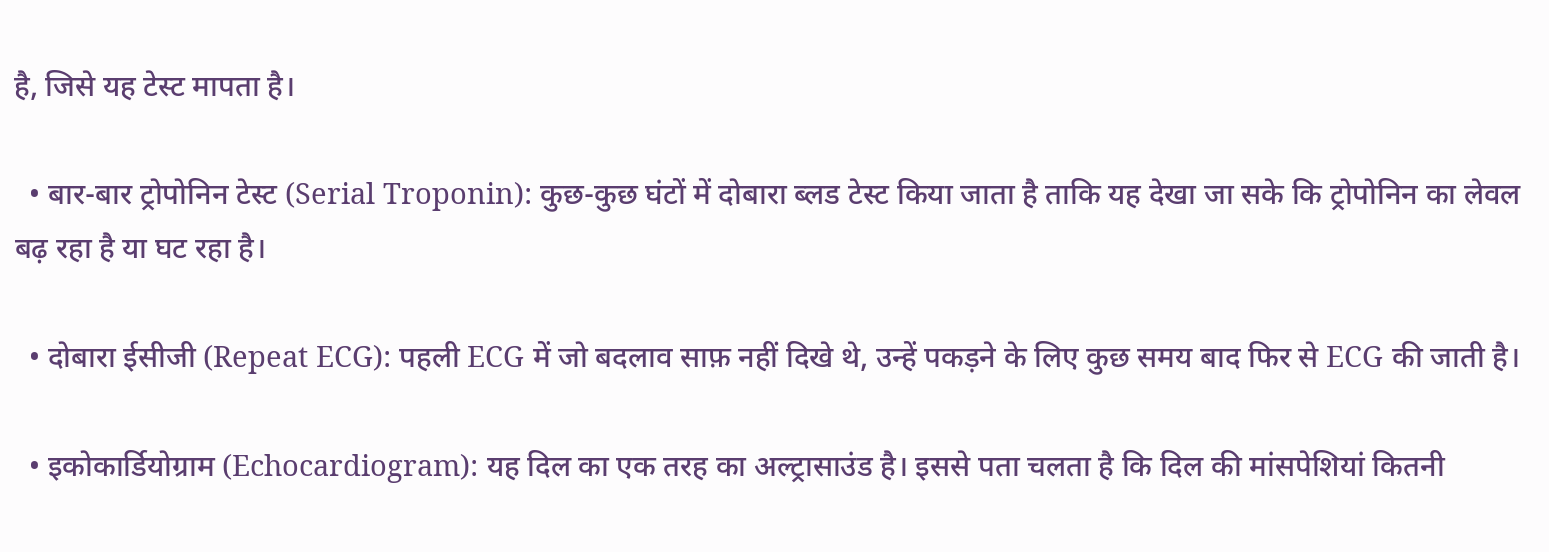है, जिसे यह टेस्ट मापता है।

  • बार-बार ट्रोपोनिन टेस्ट (Serial Troponin): कुछ-कुछ घंटों में दोबारा ब्लड टेस्ट किया जाता है ताकि यह देखा जा सके कि ट्रोपोनिन का लेवल बढ़ रहा है या घट रहा है।

  • दोबारा ईसीजी (Repeat ECG): पहली ECG में जो बदलाव साफ़ नहीं दिखे थे, उन्हें पकड़ने के लिए कुछ समय बाद फिर से ECG की जाती है।

  • इकोकार्डियोग्राम (Echocardiogram): यह दिल का एक तरह का अल्ट्रासाउंड है। इससे पता चलता है कि दिल की मांसपेशियां कितनी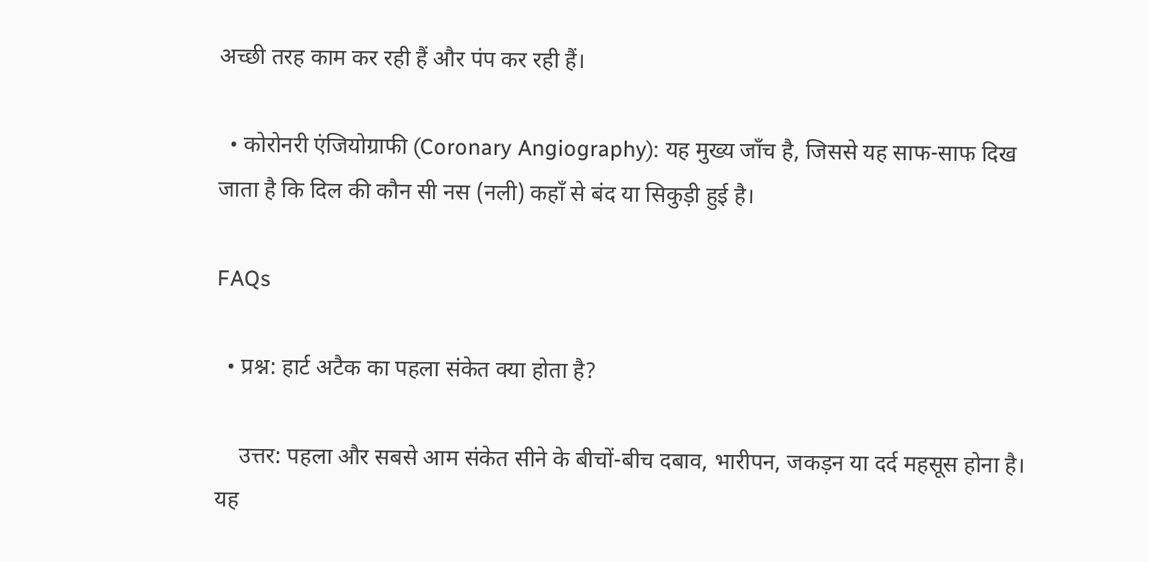अच्छी तरह काम कर रही हैं और पंप कर रही हैं।

  • कोरोनरी एंजियोग्राफी (Coronary Angiography): यह मुख्य जाँच है, जिससे यह साफ-साफ दिख जाता है कि दिल की कौन सी नस (नली) कहाँ से बंद या सिकुड़ी हुई है।

FAQs

  • प्रश्न: हार्ट अटैक का पहला संकेत क्या होता है?

    उत्तर: पहला और सबसे आम संकेत सीने के बीचों-बीच दबाव, भारीपन, जकड़न या दर्द महसूस होना है। यह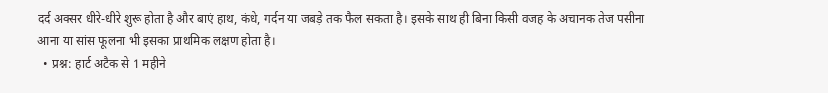दर्द अक्सर धीरे-धीरे शुरू होता है और बाएं हाथ, कंधे, गर्दन या जबड़े तक फैल सकता है। इसके साथ ही बिना किसी वजह के अचानक तेज पसीना आना या सांस फूलना भी इसका प्राथमिक लक्षण होता है।
  • प्रश्न: हार्ट अटैक से 1 महीने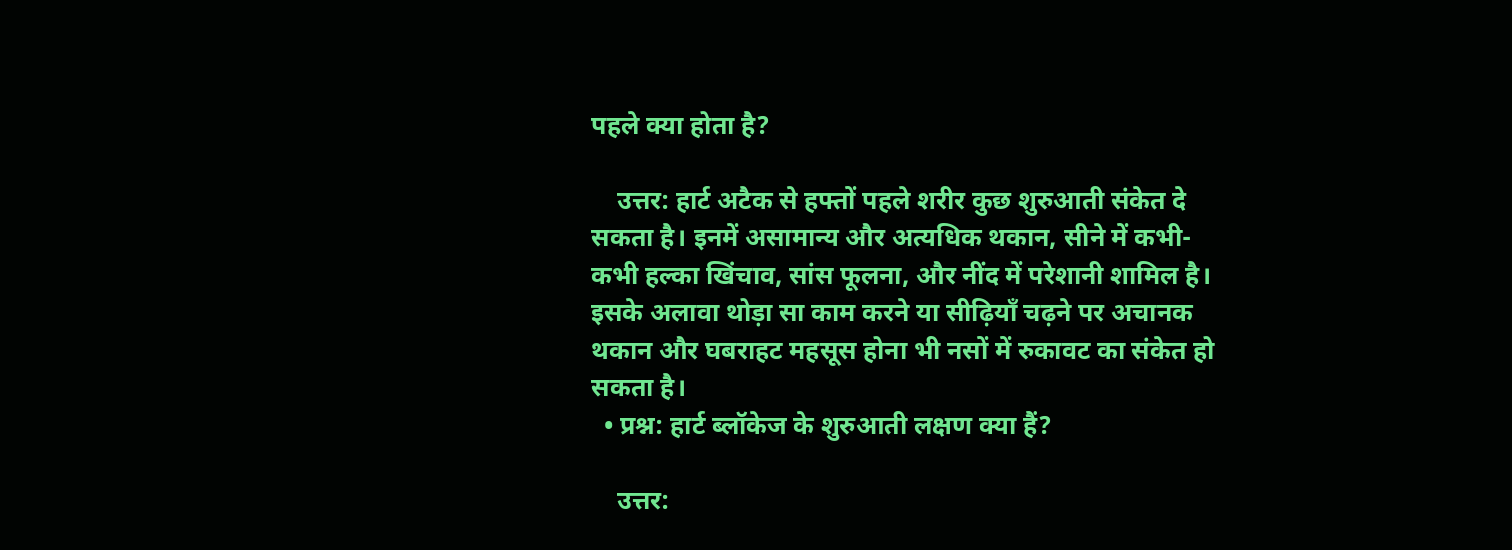पहले क्या होता है?

    उत्तर: हार्ट अटैक से हफ्तों पहले शरीर कुछ शुरुआती संकेत दे सकता है। इनमें असामान्य और अत्यधिक थकान, सीने में कभी-कभी हल्का खिंचाव, सांस फूलना, और नींद में परेशानी शामिल है। इसके अलावा थोड़ा सा काम करने या सीढ़ियाँ चढ़ने पर अचानक थकान और घबराहट महसूस होना भी नसों में रुकावट का संकेत हो सकता है।
  • प्रश्न: हार्ट ब्लॉकेज के शुरुआती लक्षण क्या हैं?

    उत्तर: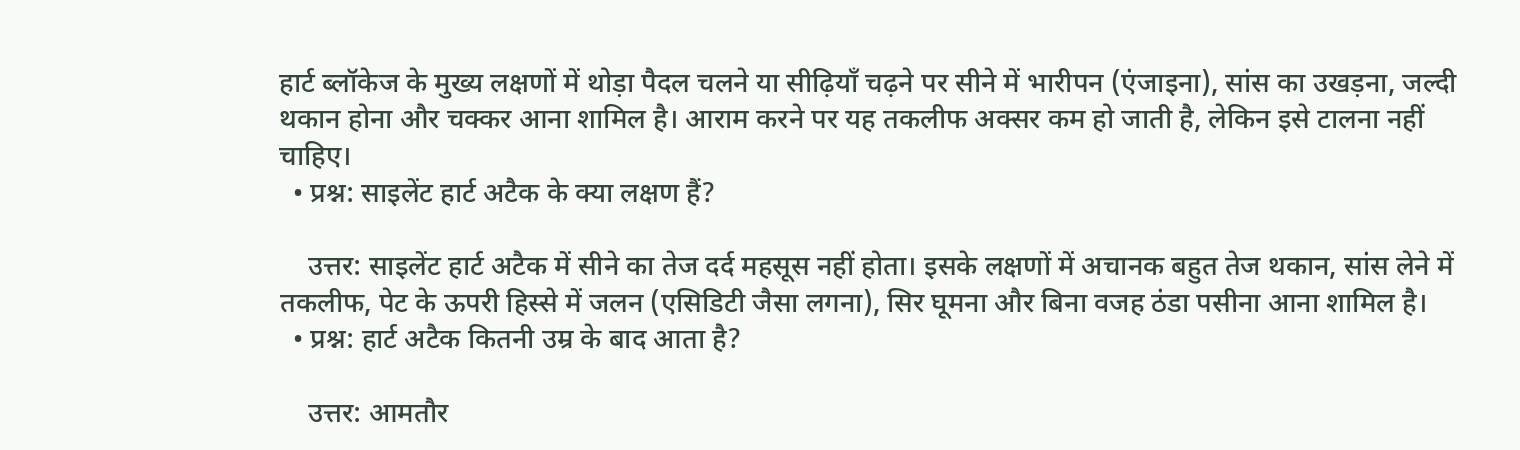हार्ट ब्लॉकेज के मुख्य लक्षणों में थोड़ा पैदल चलने या सीढ़ियाँ चढ़ने पर सीने में भारीपन (एंजाइना), सांस का उखड़ना, जल्दी थकान होना और चक्कर आना शामिल है। आराम करने पर यह तकलीफ अक्सर कम हो जाती है, लेकिन इसे टालना नहीं चाहिए।
  • प्रश्न: साइलेंट हार्ट अटैक के क्या लक्षण हैं?

    उत्तर: साइलेंट हार्ट अटैक में सीने का तेज दर्द महसूस नहीं होता। इसके लक्षणों में अचानक बहुत तेज थकान, सांस लेने में तकलीफ, पेट के ऊपरी हिस्से में जलन (एसिडिटी जैसा लगना), सिर घूमना और बिना वजह ठंडा पसीना आना शामिल है।
  • प्रश्न: हार्ट अटैक कितनी उम्र के बाद आता है?

    उत्तर: आमतौर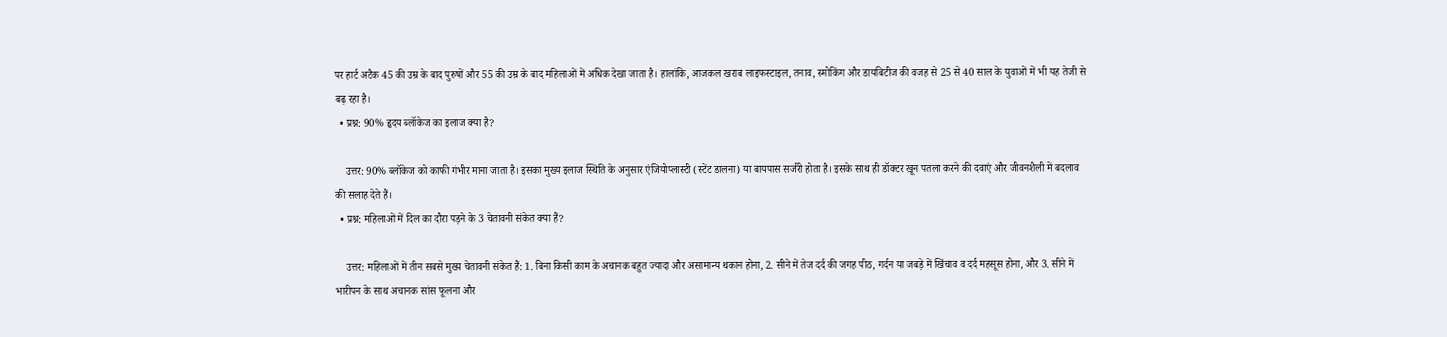पर हार्ट अटैक 45 की उम्र के बाद पुरुषों और 55 की उम्र के बाद महिलाओं में अधिक देखा जाता है। हालांकि, आजकल खराब लाइफस्टाइल, तनाव, स्मोकिंग और डायबिटीज की वजह से 25 से 40 साल के युवाओं में भी यह तेजी से बढ़ रहा है।
  • प्रश्न: 90% हृदय ब्लॉकेज का इलाज क्या है?

    उत्तर: 90% ब्लॉकेज को काफी गंभीर माना जाता है। इसका मुख्य इलाज स्थिति के अनुसार एंजियोप्लास्टी (स्टेंट डालना) या बायपास सर्जरी होता है। इसके साथ ही डॉक्टर खून पतला करने की दवाएं और जीवनशैली में बदलाव की सलाह देते हैं।
  • प्रश्न: महिलाओं में दिल का दौरा पड़ने के 3 चेतावनी संकेत क्या हैं?

    उत्तर: महिलाओं में तीन सबसे मुख्य चेतावनी संकेत हैं: 1. बिना किसी काम के अचानक बहुत ज्यादा और असामान्य थकान होना, 2. सीने में तेज दर्द की जगह पीठ, गर्दन या जबड़े में खिंचाव व दर्द महसूस होना, और 3. सीने में भारीपन के साथ अचानक सांस फूलना और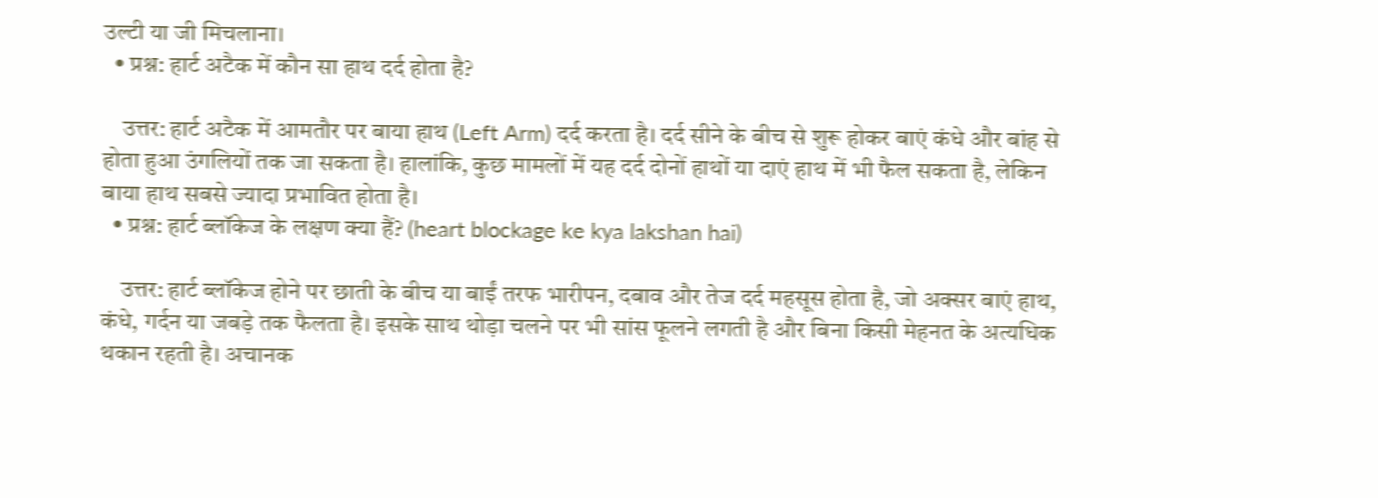उल्टी या जी मिचलाना।
  • प्रश्न: हार्ट अटैक में कौन सा हाथ दर्द होता है?

    उत्तर: हार्ट अटैक में आमतौर पर बाया हाथ (Left Arm) दर्द करता है। दर्द सीने के बीच से शुरू होकर बाएं कंधे और बांह से होता हुआ उंगलियों तक जा सकता है। हालांकि, कुछ मामलों में यह दर्द दोनों हाथों या दाएं हाथ में भी फैल सकता है, लेकिन बाया हाथ सबसे ज्यादा प्रभावित होता है।
  • प्रश्न: हार्ट ब्लॉकेज के लक्षण क्या हैं? (heart blockage ke kya lakshan hai)

    उत्तर: हार्ट ब्लॉकेज होने पर छाती के बीच या बाईं तरफ भारीपन, दबाव और तेज दर्द महसूस होता है, जो अक्सर बाएं हाथ, कंधे, गर्दन या जबड़े तक फैलता है। इसके साथ थोड़ा चलने पर भी सांस फूलने लगती है और बिना किसी मेहनत के अत्यधिक थकान रहती है। अचानक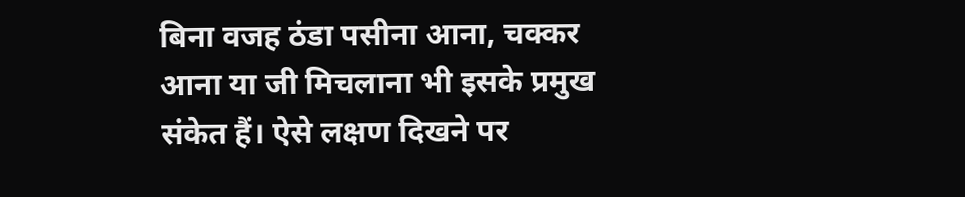बिना वजह ठंडा पसीना आना, चक्कर आना या जी मिचलाना भी इसके प्रमुख संकेत हैं। ऐसे लक्षण दिखने पर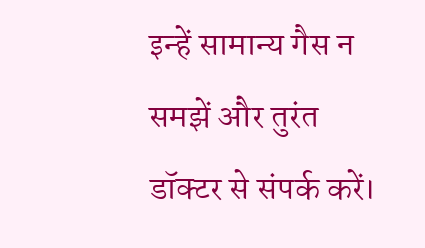इन्हें सामान्य गैस न समझें और तुरंत डॉक्टर से संपर्क करें।